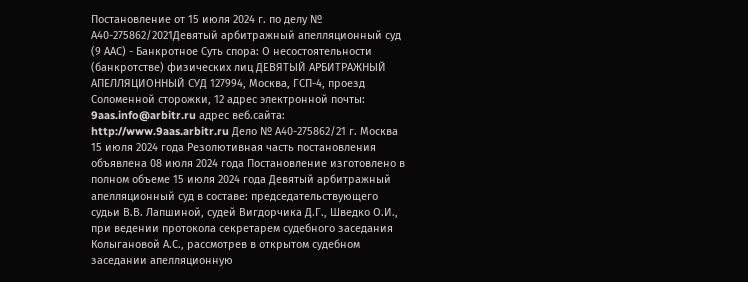Постановление от 15 июля 2024 г. по делу № А40-275862/2021Девятый арбитражный апелляционный суд (9 ААС) - Банкротное Суть спора: О несостоятельности (банкротстве) физических лиц ДЕВЯТЫЙ АРБИТРАЖНЫЙ АПЕЛЛЯЦИОННЫЙ СУД 127994, Москва, ГСП-4, проезд Соломенной cторожки, 12 адрес электронной почты: 9aas.info@arbitr.ru адрес веб.сайта: http://www.9aas.arbitr.ru Дело № А40-275862/21 г. Москва 15 июля 2024 года Резолютивная часть постановления объявлена 08 июля 2024 года Постановление изготовлено в полном объеме 15 июля 2024 года Девятый арбитражный апелляционный суд в составе: председательствующего судьи В.В. Лапшиной, судей Вигдорчика Д.Г., Шведко О.И., при ведении протокола секретарем судебного заседания Колыгановой А.С., рассмотрев в открытом судебном заседании апелляционную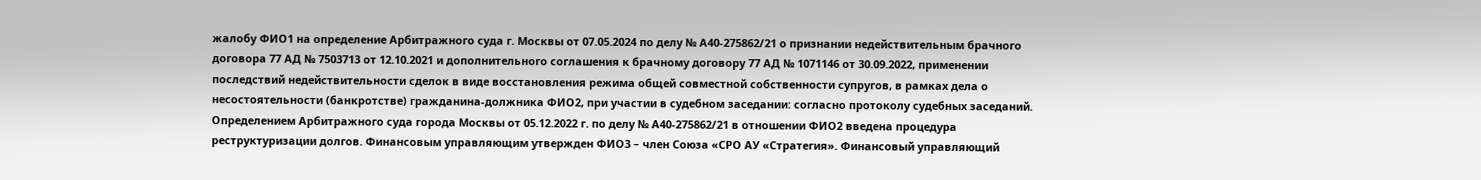жалобу ФИО1 на определение Арбитражного суда г. Москвы от 07.05.2024 по делу № А40-275862/21 о признании недействительным брачного договора 77 АД № 7503713 от 12.10.2021 и дополнительного соглашения к брачному договору 77 АД № 1071146 от 30.09.2022, применении последствий недействительности сделок в виде восстановления режима общей совместной собственности супругов, в рамках дела о несостоятельности (банкротстве) гражданина-должника ФИО2, при участии в судебном заседании: согласно протоколу судебных заседаний. Определением Арбитражного суда города Москвы от 05.12.2022 г. по делу № А40-275862/21 в отношении ФИО2 введена процедура реструктуризации долгов. Финансовым управляющим утвержден ФИО3 – член Союза «СРО АУ «Стратегия». Финансовый управляющий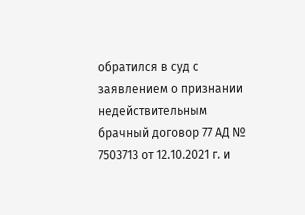обратился в суд с заявлением о признании недействительным брачный договор 77 АД № 7503713 от 12.10.2021 г. и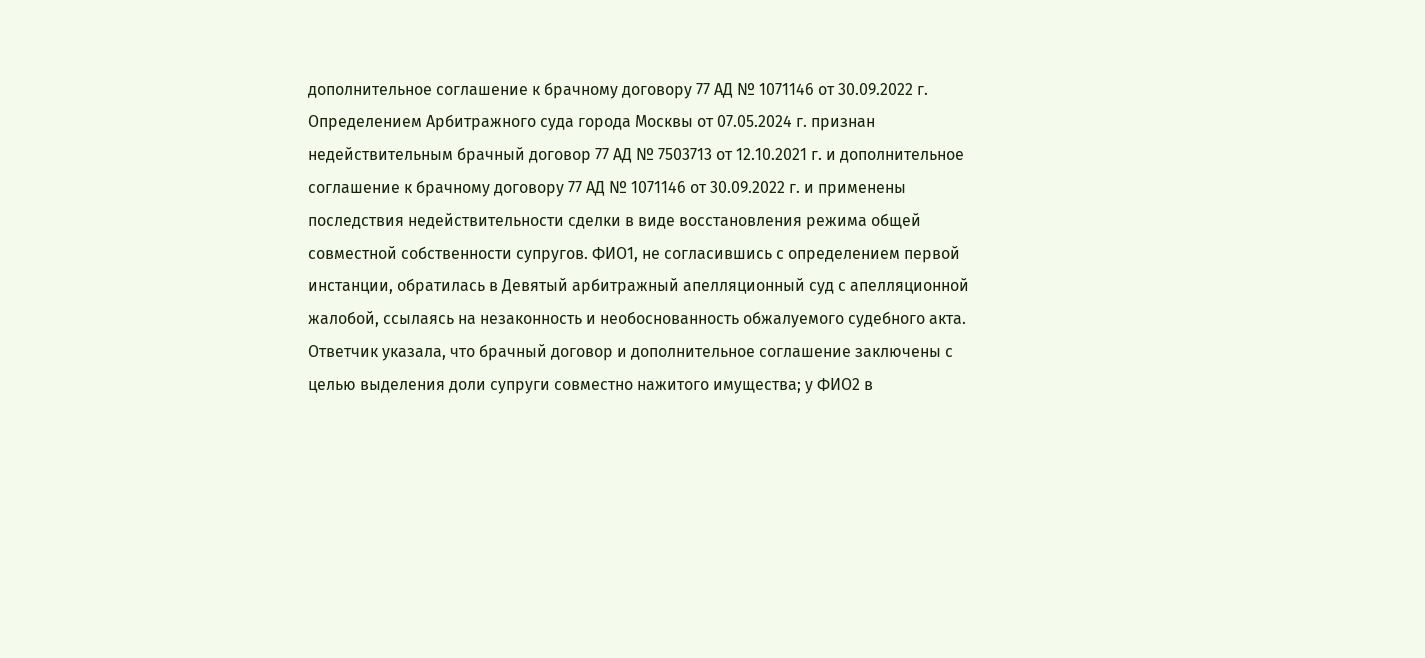дополнительное соглашение к брачному договору 77 АД № 1071146 от 30.09.2022 г. Определением Арбитражного суда города Москвы от 07.05.2024 г. признан недействительным брачный договор 77 АД № 7503713 от 12.10.2021 г. и дополнительное соглашение к брачному договору 77 АД № 1071146 от 30.09.2022 г. и применены последствия недействительности сделки в виде восстановления режима общей совместной собственности супругов. ФИО1, не согласившись с определением первой инстанции, обратилась в Девятый арбитражный апелляционный суд с апелляционной жалобой, ссылаясь на незаконность и необоснованность обжалуемого судебного акта. Ответчик указала, что брачный договор и дополнительное соглашение заключены с целью выделения доли супруги совместно нажитого имущества; у ФИО2 в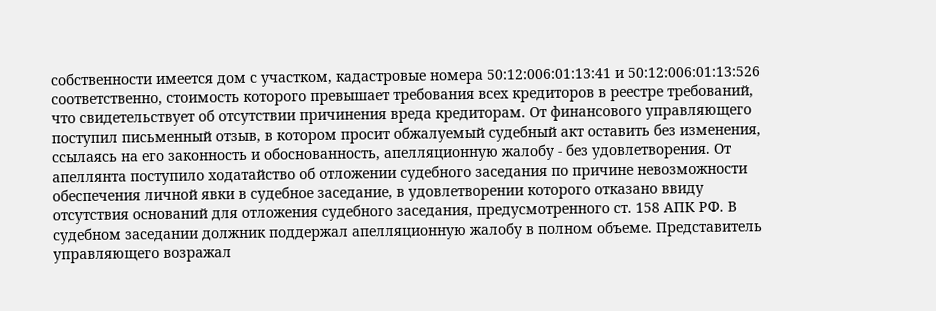собственности имеется дом с участком, кадастровые номера 50:12:006:01:13:41 и 50:12:006:01:13:526 соответственно, стоимость которого превышает требования всех кредиторов в реестре требований, что свидетельствует об отсутствии причинения вреда кредиторам. От финансового управляющего поступил письменный отзыв, в котором просит обжалуемый судебный акт оставить без изменения, ссылаясь на его законность и обоснованность, апелляционную жалобу - без удовлетворения. От апеллянта поступило ходатайство об отложении судебного заседания по причине невозможности обеспечения личной явки в судебное заседание, в удовлетворении которого отказано ввиду отсутствия оснований для отложения судебного заседания, предусмотренного ст. 158 АПК РФ. В судебном заседании должник поддержал апелляционную жалобу в полном объеме. Представитель управляющего возражал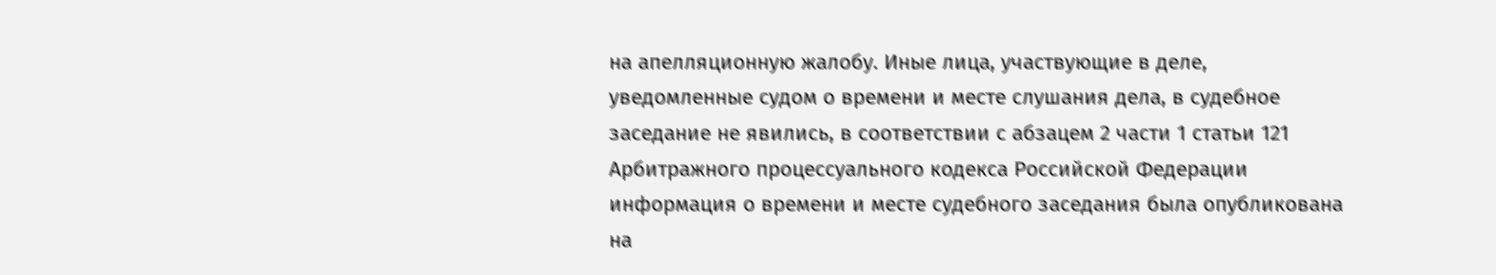на апелляционную жалобу. Иные лица, участвующие в деле, уведомленные судом о времени и месте слушания дела, в судебное заседание не явились, в соответствии с абзацем 2 части 1 статьи 121 Арбитражного процессуального кодекса Российской Федерации информация о времени и месте судебного заседания была опубликована на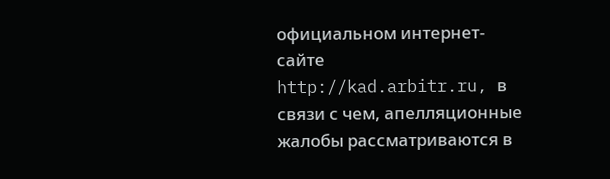официальном интернет-сайте http://kad.arbitr.ru, в связи с чем, апелляционные жалобы рассматриваются в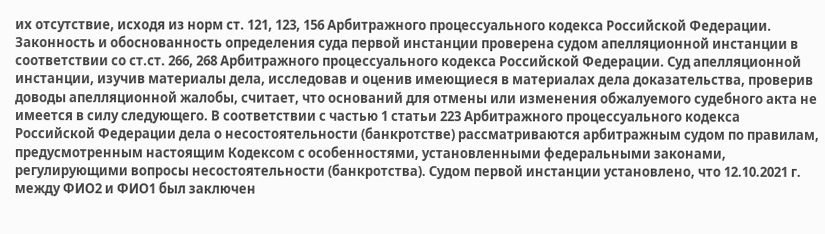их отсутствие, исходя из норм ст. 121, 123, 156 Арбитражного процессуального кодекса Российской Федерации. Законность и обоснованность определения суда первой инстанции проверена судом апелляционной инстанции в соответствии со ст.ст. 266, 268 Арбитражного процессуального кодекса Российской Федерации. Суд апелляционной инстанции, изучив материалы дела, исследовав и оценив имеющиеся в материалах дела доказательства, проверив доводы апелляционной жалобы, считает, что оснований для отмены или изменения обжалуемого судебного акта не имеется в силу следующего. В соответствии с частью 1 статьи 223 Арбитражного процессуального кодекса Российской Федерации дела о несостоятельности (банкротстве) рассматриваются арбитражным судом по правилам, предусмотренным настоящим Кодексом с особенностями, установленными федеральными законами, регулирующими вопросы несостоятельности (банкротства). Судом первой инстанции установлено, что 12.10.2021 г. между ФИО2 и ФИО1 был заключен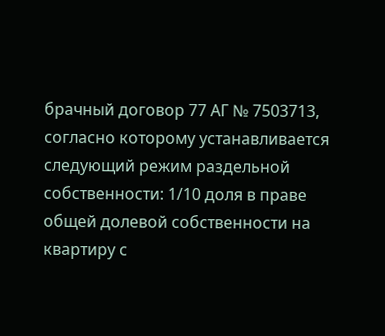брачный договор 77 АГ № 7503713, согласно которому устанавливается следующий режим раздельной собственности: 1/10 доля в праве общей долевой собственности на квартиру с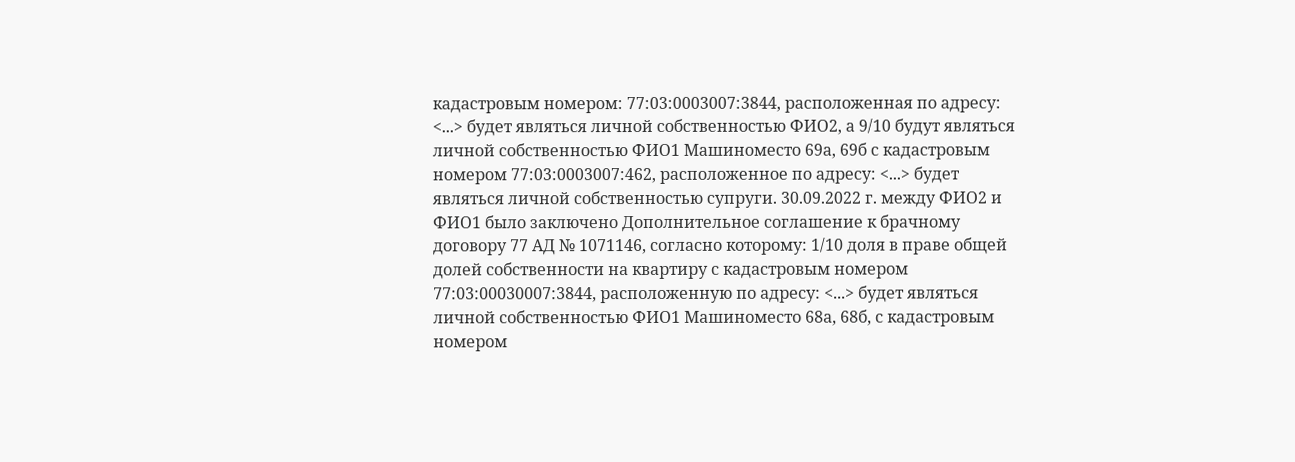кадастровым номером: 77:03:0003007:3844, расположенная по адресу: <...> будет являться личной собственностью ФИО2, а 9/10 будут являться личной собственностью ФИО1 Машиноместо 69а, 69б с кадастровым номером 77:03:0003007:462, расположенное по адресу: <...> будет являться личной собственностью супруги. 30.09.2022 г. между ФИО2 и ФИО1 было заключено Дополнительное соглашение к брачному договору 77 АД № 1071146, согласно которому: 1/10 доля в праве общей долей собственности на квартиру с кадастровым номером 77:03:00030007:3844, расположенную по адресу: <...> будет являться личной собственностью ФИО1 Машиноместо 68а, 68б, с кадастровым номером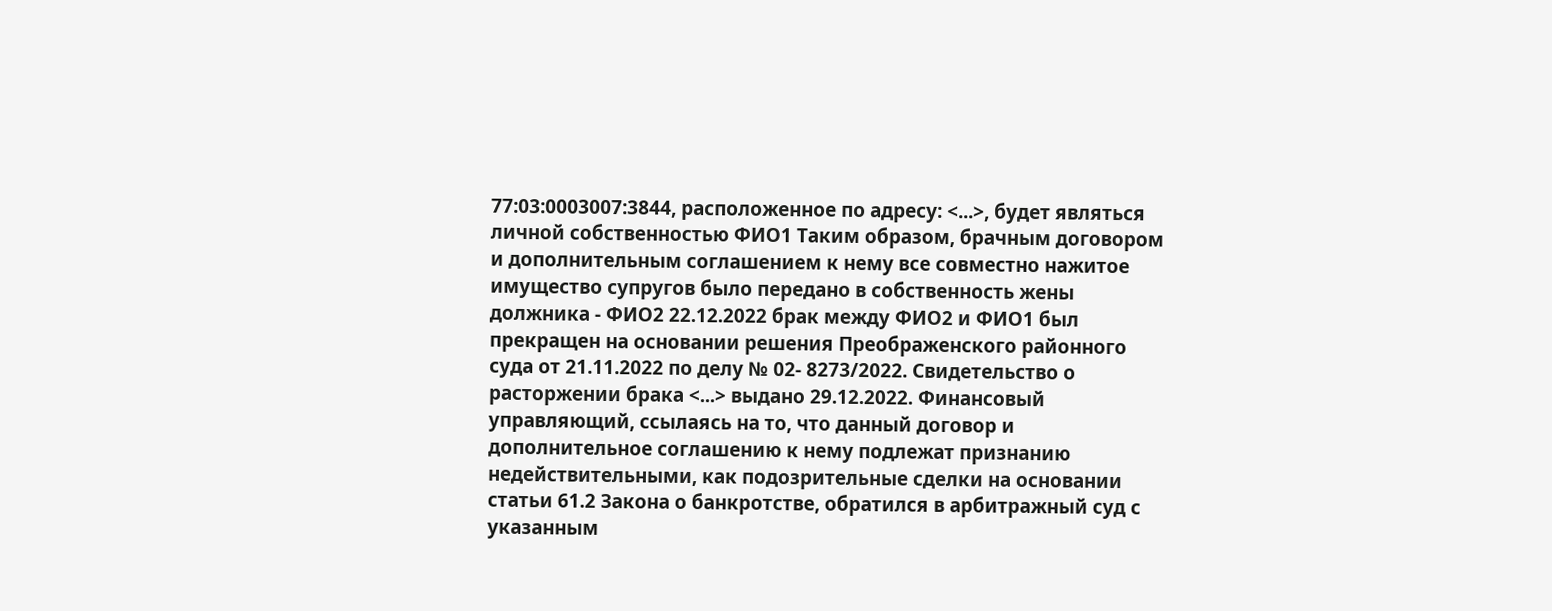77:03:0003007:3844, расположенное по адресу: <...>, будет являться личной собственностью ФИО1 Таким образом, брачным договором и дополнительным соглашением к нему все совместно нажитое имущество супругов было передано в собственность жены должника - ФИО2 22.12.2022 брак между ФИО2 и ФИО1 был прекращен на основании решения Преображенского районного суда от 21.11.2022 по делу № 02- 8273/2022. Свидетельство о расторжении брака <...> выдано 29.12.2022. Финансовый управляющий, ссылаясь на то, что данный договор и дополнительное соглашению к нему подлежат признанию недействительными, как подозрительные сделки на основании статьи 61.2 Закона о банкротстве, обратился в арбитражный суд с указанным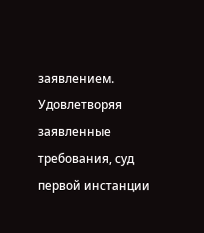заявлением. Удовлетворяя заявленные требования, суд первой инстанции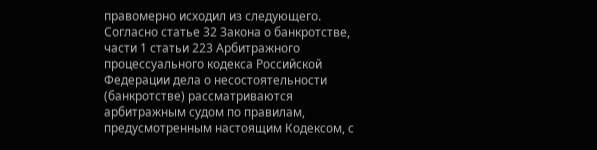правомерно исходил из следующего. Согласно статье 32 Закона о банкротстве, части 1 статьи 223 Арбитражного процессуального кодекса Российской Федерации дела о несостоятельности (банкротстве) рассматриваются арбитражным судом по правилам, предусмотренным настоящим Кодексом, с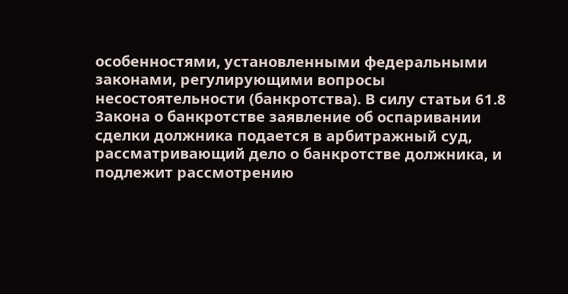особенностями, установленными федеральными законами, регулирующими вопросы несостоятельности (банкротства). В силу статьи 61.8 Закона о банкротстве заявление об оспаривании сделки должника подается в арбитражный суд, рассматривающий дело о банкротстве должника, и подлежит рассмотрению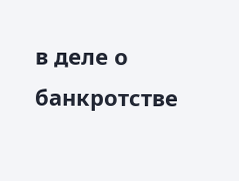в деле о банкротстве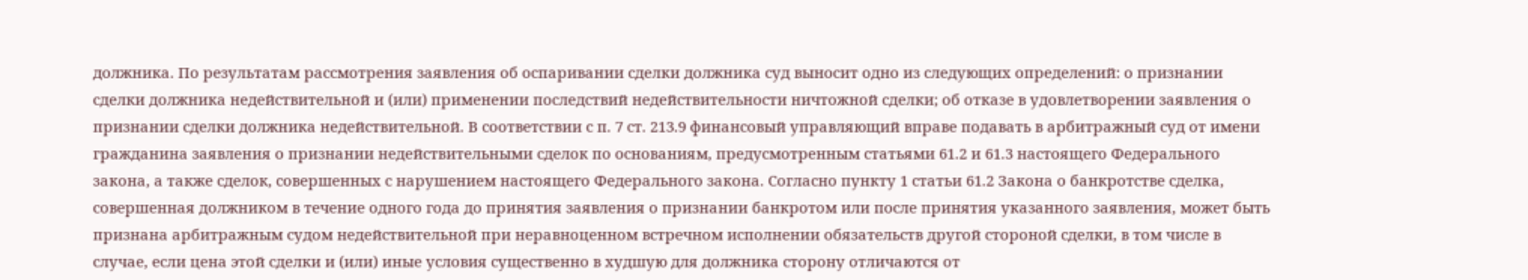должника. По результатам рассмотрения заявления об оспаривании сделки должника суд выносит одно из следующих определений: о признании сделки должника недействительной и (или) применении последствий недействительности ничтожной сделки; об отказе в удовлетворении заявления о признании сделки должника недействительной. В соответствии с п. 7 ст. 213.9 финансовый управляющий вправе подавать в арбитражный суд от имени гражданина заявления о признании недействительными сделок по основаниям, предусмотренным статьями 61.2 и 61.3 настоящего Федерального закона, а также сделок, совершенных с нарушением настоящего Федерального закона. Согласно пункту 1 статьи 61.2 Закона о банкротстве сделка, совершенная должником в течение одного года до принятия заявления о признании банкротом или после принятия указанного заявления, может быть признана арбитражным судом недействительной при неравноценном встречном исполнении обязательств другой стороной сделки, в том числе в случае, если цена этой сделки и (или) иные условия существенно в худшую для должника сторону отличаются от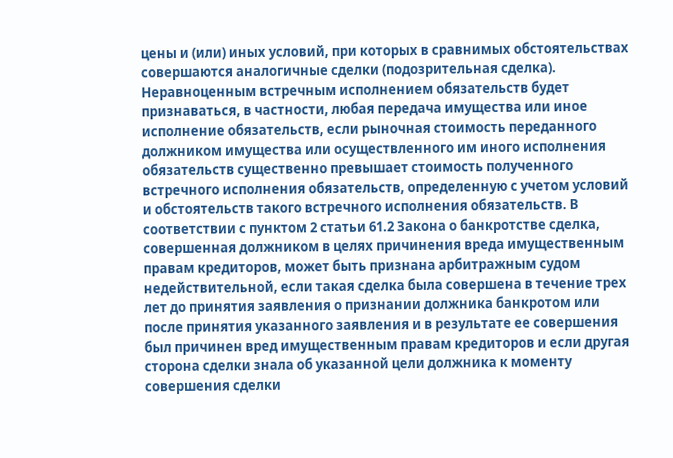цены и (или) иных условий, при которых в сравнимых обстоятельствах совершаются аналогичные сделки (подозрительная сделка). Неравноценным встречным исполнением обязательств будет признаваться, в частности, любая передача имущества или иное исполнение обязательств, если рыночная стоимость переданного должником имущества или осуществленного им иного исполнения обязательств существенно превышает стоимость полученного встречного исполнения обязательств, определенную с учетом условий и обстоятельств такого встречного исполнения обязательств. В соответствии с пунктом 2 статьи 61.2 Закона о банкротстве сделка, совершенная должником в целях причинения вреда имущественным правам кредиторов, может быть признана арбитражным судом недействительной, если такая сделка была совершена в течение трех лет до принятия заявления о признании должника банкротом или после принятия указанного заявления и в результате ее совершения был причинен вред имущественным правам кредиторов и если другая сторона сделки знала об указанной цели должника к моменту совершения сделки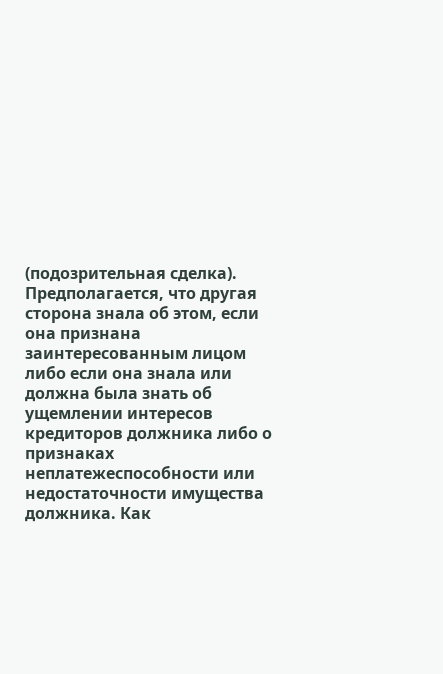(подозрительная сделка). Предполагается, что другая сторона знала об этом, если она признана заинтересованным лицом либо если она знала или должна была знать об ущемлении интересов кредиторов должника либо о признаках неплатежеспособности или недостаточности имущества должника. Как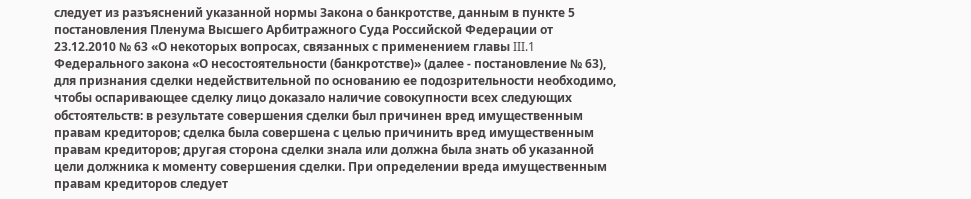следует из разъяснений указанной нормы Закона о банкротстве, данным в пункте 5 постановления Пленума Высшего Арбитражного Суда Российской Федерации от 23.12.2010 № 63 «О некоторых вопросах, связанных с применением главы III.1 Федерального закона «О несостоятельности (банкротстве)» (далее - постановление № 63), для признания сделки недействительной по основанию ее подозрительности необходимо, чтобы оспаривающее сделку лицо доказало наличие совокупности всех следующих обстоятельств: в результате совершения сделки был причинен вред имущественным правам кредиторов; сделка была совершена с целью причинить вред имущественным правам кредиторов; другая сторона сделки знала или должна была знать об указанной цели должника к моменту совершения сделки. При определении вреда имущественным правам кредиторов следует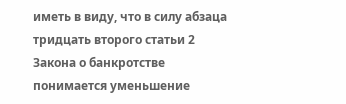иметь в виду, что в силу абзаца тридцать второго статьи 2 Закона о банкротстве понимается уменьшение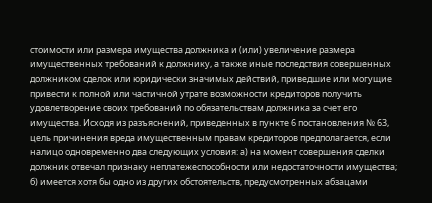стоимости или размера имущества должника и (или) увеличение размера имущественных требований к должнику, а также иные последствия совершенных должником сделок или юридически значимых действий, приведшие или могущие привести к полной или частичной утрате возможности кредиторов получить удовлетворение своих требований по обязательствам должника за счет его имущества. Исходя из разъяснений, приведенных в пункте 6 постановления № 63, цель причинения вреда имущественным правам кредиторов предполагается, если налицо одновременно два следующих условия: а) на момент совершения сделки должник отвечал признаку неплатежеспособности или недостаточности имущества; б) имеется хотя бы одно из других обстоятельств, предусмотренных абзацами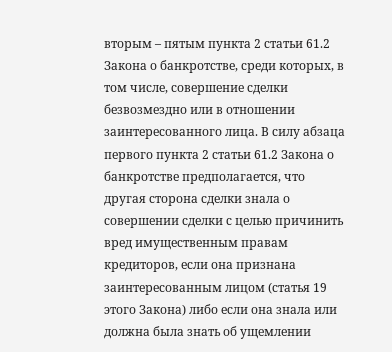вторым – пятым пункта 2 статьи 61.2 Закона о банкротстве, среди которых, в том числе, совершение сделки безвозмездно или в отношении заинтересованного лица. В силу абзаца первого пункта 2 статьи 61.2 Закона о банкротстве предполагается, что другая сторона сделки знала о совершении сделки с целью причинить вред имущественным правам кредиторов, если она признана заинтересованным лицом (статья 19 этого Закона) либо если она знала или должна была знать об ущемлении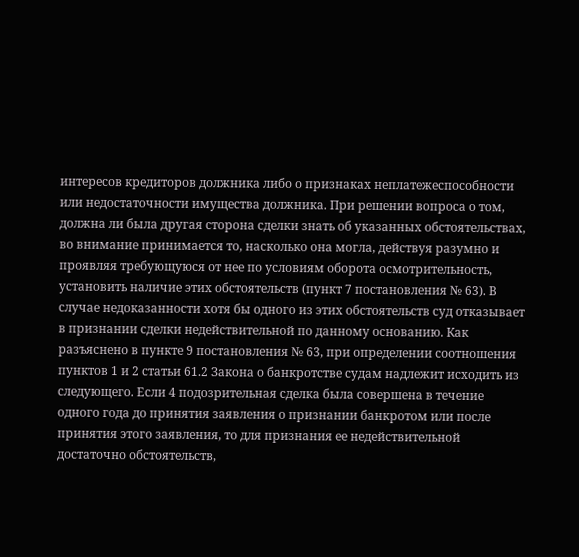интересов кредиторов должника либо о признаках неплатежеспособности или недостаточности имущества должника. При решении вопроса о том, должна ли была другая сторона сделки знать об указанных обстоятельствах, во внимание принимается то, насколько она могла, действуя разумно и проявляя требующуюся от нее по условиям оборота осмотрительность, установить наличие этих обстоятельств (пункт 7 постановления № 63). В случае недоказанности хотя бы одного из этих обстоятельств суд отказывает в признании сделки недействительной по данному основанию. Как разъяснено в пункте 9 постановления № 63, при определении соотношения пунктов 1 и 2 статьи 61.2 Закона о банкротстве судам надлежит исходить из следующего. Если 4 подозрительная сделка была совершена в течение одного года до принятия заявления о признании банкротом или после принятия этого заявления, то для признания ее недействительной достаточно обстоятельств,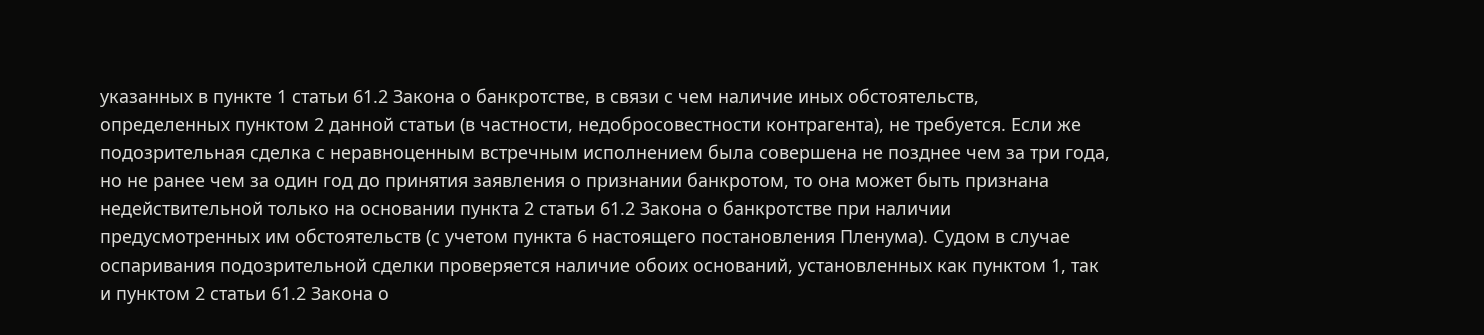указанных в пункте 1 статьи 61.2 Закона о банкротстве, в связи с чем наличие иных обстоятельств, определенных пунктом 2 данной статьи (в частности, недобросовестности контрагента), не требуется. Если же подозрительная сделка с неравноценным встречным исполнением была совершена не позднее чем за три года, но не ранее чем за один год до принятия заявления о признании банкротом, то она может быть признана недействительной только на основании пункта 2 статьи 61.2 Закона о банкротстве при наличии предусмотренных им обстоятельств (с учетом пункта 6 настоящего постановления Пленума). Судом в случае оспаривания подозрительной сделки проверяется наличие обоих оснований, установленных как пунктом 1, так и пунктом 2 статьи 61.2 Закона о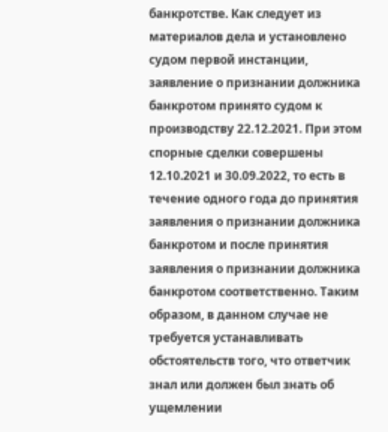банкротстве. Как следует из материалов дела и установлено судом первой инстанции, заявление о признании должника банкротом принято судом к производству 22.12.2021. При этом спорные сделки совершены 12.10.2021 и 30.09.2022, то есть в течение одного года до принятия заявления о признании должника банкротом и после принятия заявления о признании должника банкротом соответственно. Таким образом, в данном случае не требуется устанавливать обстоятельств того, что ответчик знал или должен был знать об ущемлении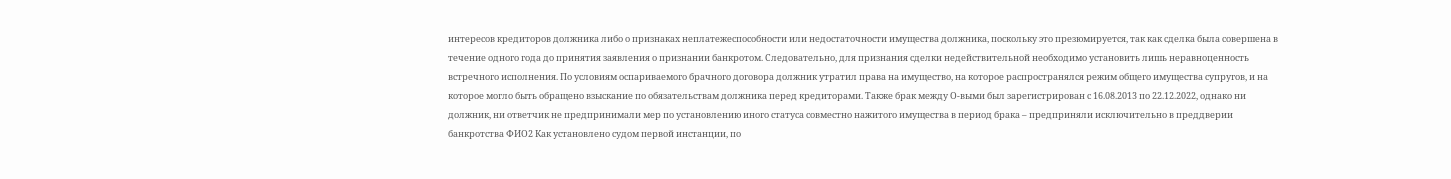интересов кредиторов должника либо о признаках неплатежеспособности или недостаточности имущества должника, поскольку это презюмируется, так как сделка была совершена в течение одного года до принятия заявления о признании банкротом. Следовательно, для признания сделки недействительной необходимо установить лишь неравноценность встречного исполнения. По условиям оспариваемого брачного договора должник утратил права на имущество, на которое распространялся режим общего имущества супругов, и на которое могло быть обращено взыскание по обязательствам должника перед кредиторами. Также брак между О-выми был зарегистрирован с 16.08.2013 по 22.12.2022, однако ни должник, ни ответчик не предпринимали мер по установлению иного статуса совместно нажитого имущества в период брака – предприняли исключительно в преддверии банкротства ФИО2 Как установлено судом первой инстанции, по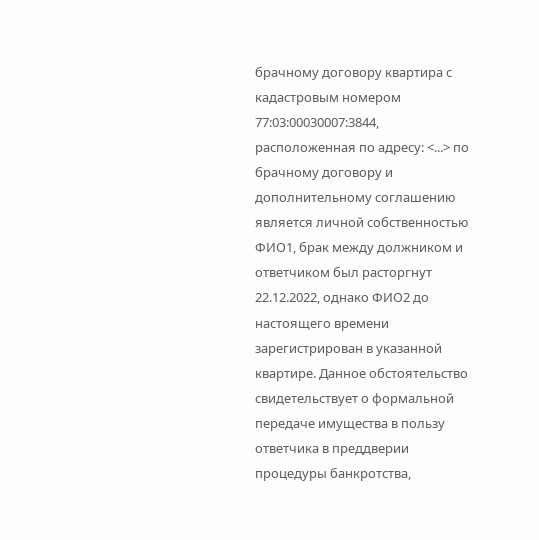брачному договору квартира с кадастровым номером 77:03:00030007:3844, расположенная по адресу: <...> по брачному договору и дополнительному соглашению является личной собственностью ФИО1, брак между должником и ответчиком был расторгнут 22.12.2022, однако ФИО2 до настоящего времени зарегистрирован в указанной квартире. Данное обстоятельство свидетельствует о формальной передаче имущества в пользу ответчика в преддверии процедуры банкротства,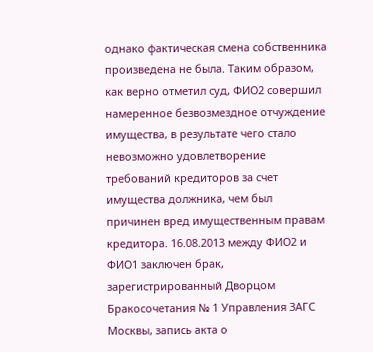однако фактическая смена собственника произведена не была. Таким образом, как верно отметил суд, ФИО2 совершил намеренное безвозмездное отчуждение имущества, в результате чего стало невозможно удовлетворение требований кредиторов за счет имущества должника, чем был причинен вред имущественным правам кредитора. 16.08.2013 между ФИО2 и ФИО1 заключен брак, зарегистрированный Дворцом Бракосочетания № 1 Управления ЗАГС Москвы, запись акта о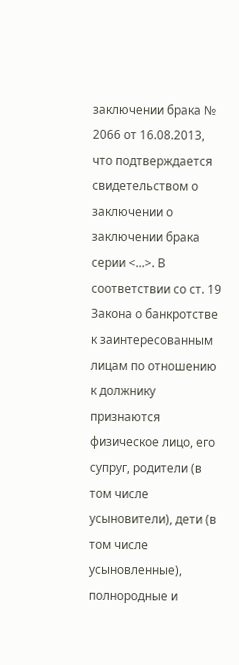заключении брака № 2066 от 16.08.2013, что подтверждается свидетельством о заключении о заключении брака серии <...>. В соответствии со ст. 19 Закона о банкротстве к заинтересованным лицам по отношению к должнику признаются физическое лицо, его супруг, родители (в том числе усыновители), дети (в том числе усыновленные), полнородные и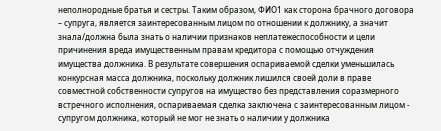неполнородные братья и сестры. Таким образом, ФИО1 как сторона брачного договора – супруга, является заинтересованным лицом по отношении к должнику, а значит знала/должна была знать о наличии признаков неплатежеспособности и цели причинения вреда имущественным правам кредитора с помощью отчуждения имущества должника. В результате совершения оспариваемой сделки уменьшилась конкурсная масса должника, поскольку должник лишился своей доли в праве совместной собственности супругов на имущество без представления соразмерного встречного исполнения, оспариваемая сделка заключена с заинтересованным лицом - супругом должника, который не мог не знать о наличии у должника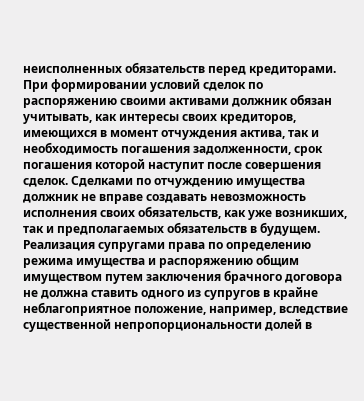неисполненных обязательств перед кредиторами. При формировании условий сделок по распоряжению своими активами должник обязан учитывать, как интересы своих кредиторов, имеющихся в момент отчуждения актива, так и необходимость погашения задолженности, срок погашения которой наступит после совершения сделок. Сделками по отчуждению имущества должник не вправе создавать невозможность исполнения своих обязательств, как уже возникших, так и предполагаемых обязательств в будущем. Реализация супругами права по определению режима имущества и распоряжению общим имуществом путем заключения брачного договора не должна ставить одного из супругов в крайне неблагоприятное положение, например, вследствие существенной непропорциональности долей в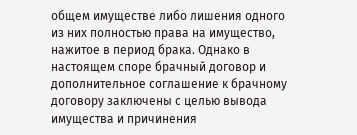общем имуществе либо лишения одного из них полностью права на имущество, нажитое в период брака. Однако в настоящем споре брачный договор и дополнительное соглашение к брачному договору заключены с целью вывода имущества и причинения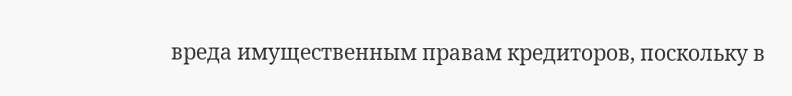вреда имущественным правам кредиторов, поскольку в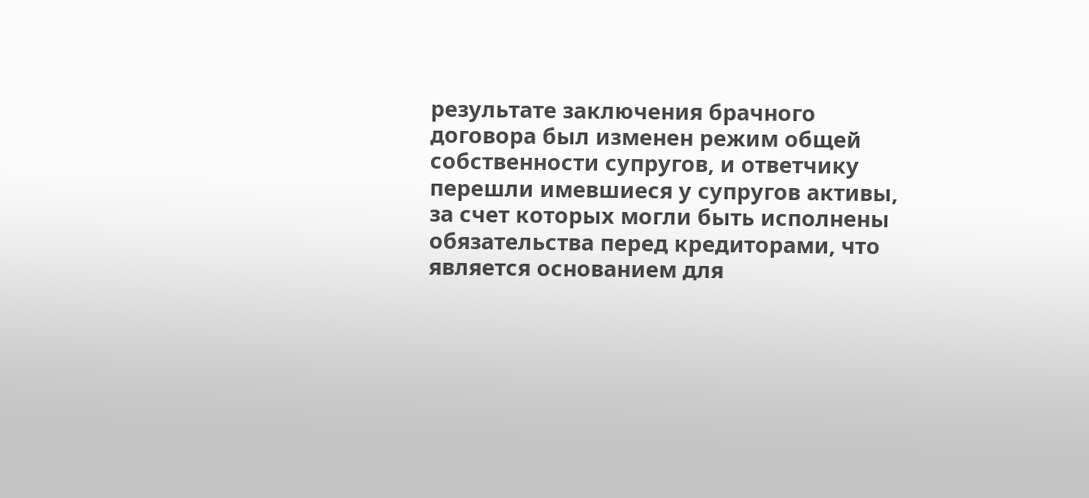результате заключения брачного договора был изменен режим общей собственности супругов, и ответчику перешли имевшиеся у супругов активы, за счет которых могли быть исполнены обязательства перед кредиторами, что является основанием для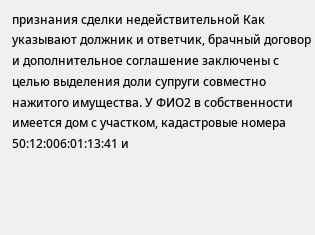признания сделки недействительной Как указывают должник и ответчик, брачный договор и дополнительное соглашение заключены с целью выделения доли супруги совместно нажитого имущества. У ФИО2 в собственности имеется дом с участком, кадастровые номера 50:12:006:01:13:41 и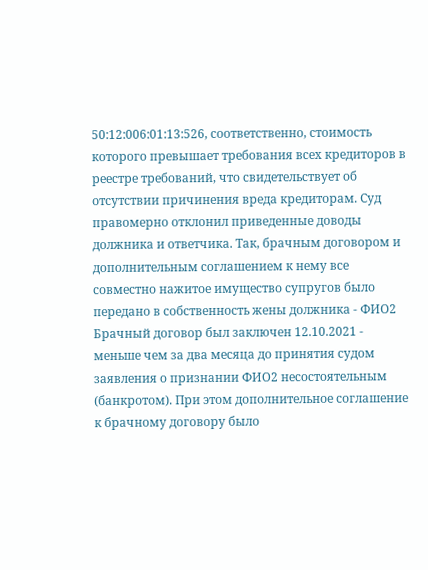50:12:006:01:13:526, соответственно, стоимость которого превышает требования всех кредиторов в реестре требований, что свидетельствует об отсутствии причинения вреда кредиторам. Суд правомерно отклонил приведенные доводы должника и ответчика. Так, брачным договором и дополнительным соглашением к нему все совместно нажитое имущество супругов было передано в собственность жены должника - ФИО2 Брачный договор был заключен 12.10.2021 - меньше чем за два месяца до принятия судом заявления о признании ФИО2 несостоятельным (банкротом). При этом дополнительное соглашение к брачному договору было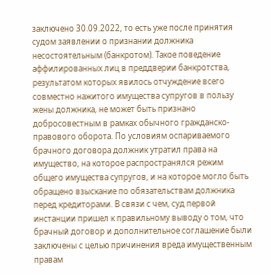заключено 30.09.2022, то есть уже после принятия судом заявлении о признании должника несостоятельным (банкротом). Такое поведение аффилированных лиц в преддверии банкротства, результатом которых явилось отчуждение всего совместно нажитого имущества супругов в пользу жены должника, не может быть признано добросовестным в рамках обычного гражданско-правового оборота. По условиям оспариваемого брачного договора должник утратил права на имущество, на которое распространялся режим общего имущества супругов, и на которое могло быть обращено взыскание по обязательствам должника перед кредиторами. В связи с чем, суд первой инстанции пришел к правильному выводу о том, что брачный договор и дополнительное соглашение были заключены с целью причинения вреда имущественным правам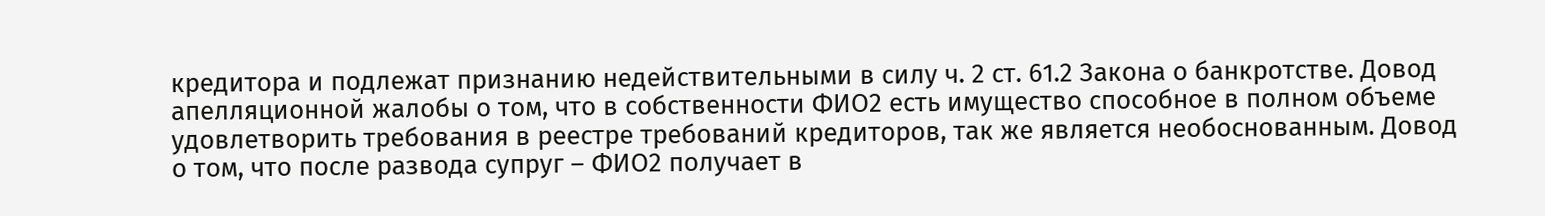кредитора и подлежат признанию недействительными в силу ч. 2 ст. 61.2 Закона о банкротстве. Довод апелляционной жалобы о том, что в собственности ФИО2 есть имущество способное в полном объеме удовлетворить требования в реестре требований кредиторов, так же является необоснованным. Довод о том, что после развода супруг – ФИО2 получает в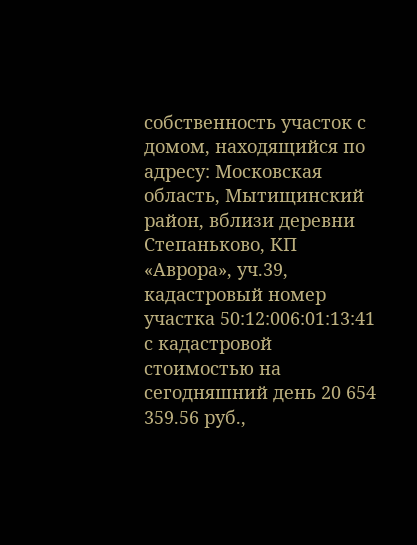собственность участок с домом, находящийся по адресу: Московская область, Мытищинский район, вблизи деревни Степаньково, КП «Аврора», уч.39, кадастровый номер участка 50:12:006:01:13:41 с кадастровой стоимостью на сегодняшний день 20 654 359.56 руб.,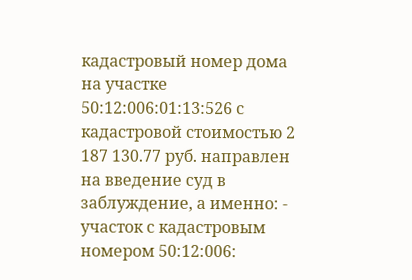кадастровый номер дома на участке 50:12:006:01:13:526 с кадастровой стоимостью 2 187 130.77 руб. направлен на введение суд в заблуждение, а именно: - участок с кадастровым номером 50:12:006: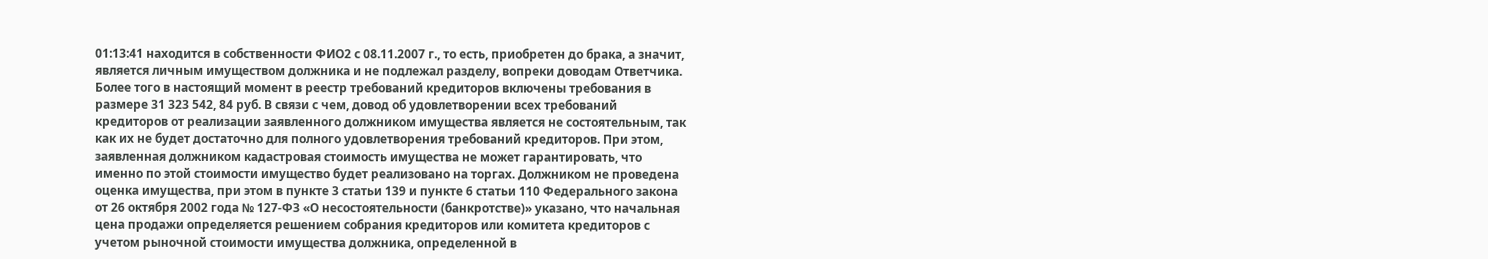01:13:41 находится в собственности ФИО2 с 08.11.2007 г., то есть, приобретен до брака, а значит, является личным имуществом должника и не подлежал разделу, вопреки доводам Ответчика. Более того в настоящий момент в реестр требований кредиторов включены требования в размере 31 323 542, 84 руб. В связи с чем, довод об удовлетворении всех требований кредиторов от реализации заявленного должником имущества является не состоятельным, так как их не будет достаточно для полного удовлетворения требований кредиторов. При этом, заявленная должником кадастровая стоимость имущества не может гарантировать, что именно по этой стоимости имущество будет реализовано на торгах. Должником не проведена оценка имущества, при этом в пункте 3 статьи 139 и пункте 6 статьи 110 Федерального закона от 26 октября 2002 года № 127-ФЗ «О несостоятельности (банкротстве)» указано, что начальная цена продажи определяется решением собрания кредиторов или комитета кредиторов с учетом рыночной стоимости имущества должника, определенной в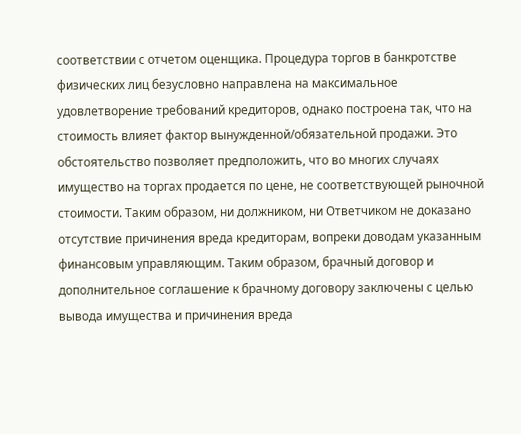соответствии с отчетом оценщика. Процедура торгов в банкротстве физических лиц безусловно направлена на максимальное удовлетворение требований кредиторов, однако построена так, что на стоимость влияет фактор вынужденной/обязательной продажи. Это обстоятельство позволяет предположить, что во многих случаях имущество на торгах продается по цене, не соответствующей рыночной стоимости. Таким образом, ни должником, ни Ответчиком не доказано отсутствие причинения вреда кредиторам, вопреки доводам указанным финансовым управляющим. Таким образом, брачный договор и дополнительное соглашение к брачному договору заключены с целью вывода имущества и причинения вреда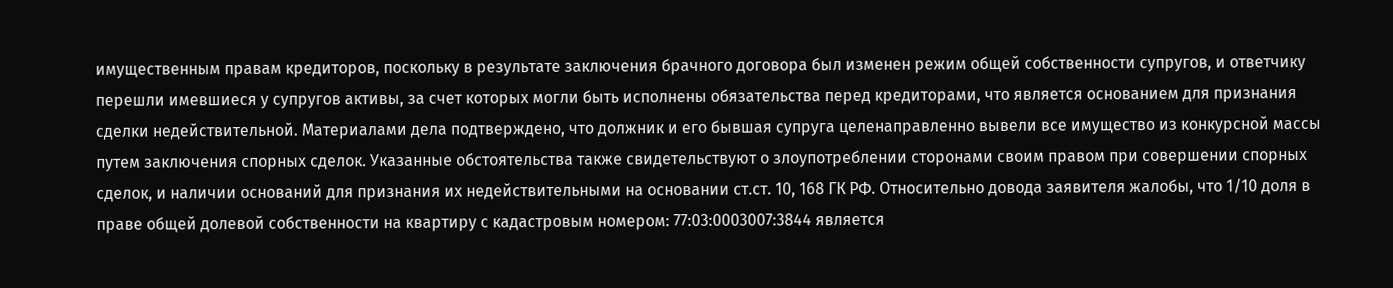имущественным правам кредиторов, поскольку в результате заключения брачного договора был изменен режим общей собственности супругов, и ответчику перешли имевшиеся у супругов активы, за счет которых могли быть исполнены обязательства перед кредиторами, что является основанием для признания сделки недействительной. Материалами дела подтверждено, что должник и его бывшая супруга целенаправленно вывели все имущество из конкурсной массы путем заключения спорных сделок. Указанные обстоятельства также свидетельствуют о злоупотреблении сторонами своим правом при совершении спорных сделок, и наличии оснований для признания их недействительными на основании ст.ст. 10, 168 ГК РФ. Относительно довода заявителя жалобы, что 1/10 доля в праве общей долевой собственности на квартиру с кадастровым номером: 77:03:0003007:3844 является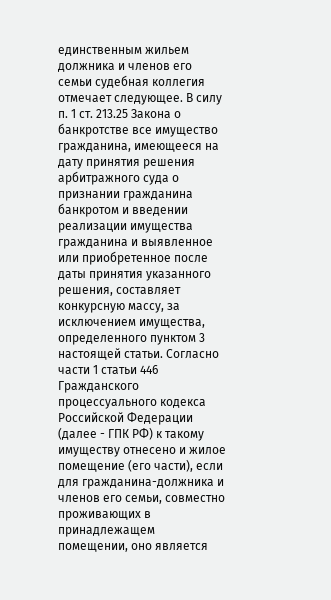единственным жильем должника и членов его семьи судебная коллегия отмечает следующее. В силу п. 1 ст. 213.25 Закона о банкротстве все имущество гражданина, имеющееся на дату принятия решения арбитражного суда о признании гражданина банкротом и введении реализации имущества гражданина и выявленное или приобретенное после даты принятия указанного решения, составляет конкурсную массу, за исключением имущества, определенного пунктом 3 настоящей статьи. Согласно части 1 статьи 446 Гражданского процессуального кодекса Российской Федерации (далее - ГПК РФ) к такому имуществу отнесено и жилое помещение (его части), если для гражданина-должника и членов его семьи, совместно проживающих в принадлежащем помещении, оно является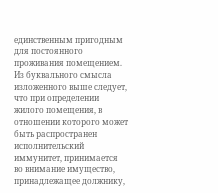единственным пригодным для постоянного проживания помещением. Из буквального смысла изложенного выше следует, что при определении жилого помещения, в отношении которого может быть распространен исполнительский иммунитет, принимается во внимание имущество, принадлежащее должнику,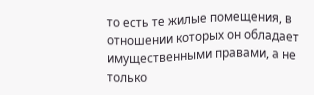то есть те жилые помещения, в отношении которых он обладает имущественными правами, а не только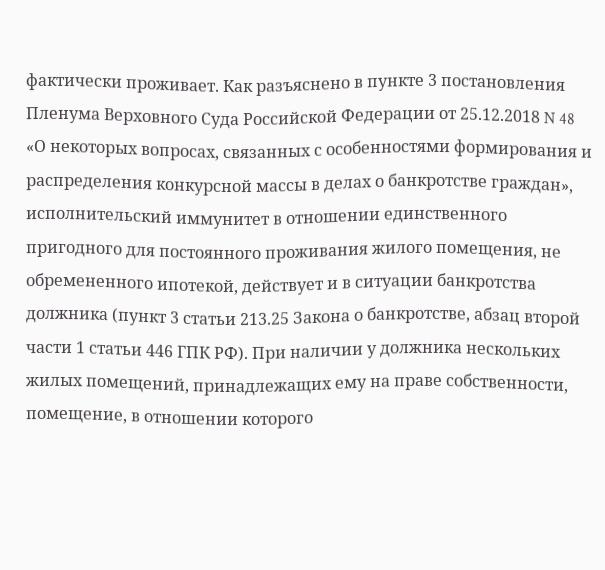фактически проживает. Как разъяснено в пункте 3 постановления Пленума Верховного Суда Российской Федерации от 25.12.2018 N 48 «О некоторых вопросах, связанных с особенностями формирования и распределения конкурсной массы в делах о банкротстве граждан», исполнительский иммунитет в отношении единственного пригодного для постоянного проживания жилого помещения, не обремененного ипотекой, действует и в ситуации банкротства должника (пункт 3 статьи 213.25 Закона о банкротстве, абзац второй части 1 статьи 446 ГПК РФ). При наличии у должника нескольких жилых помещений, принадлежащих ему на праве собственности, помещение, в отношении которого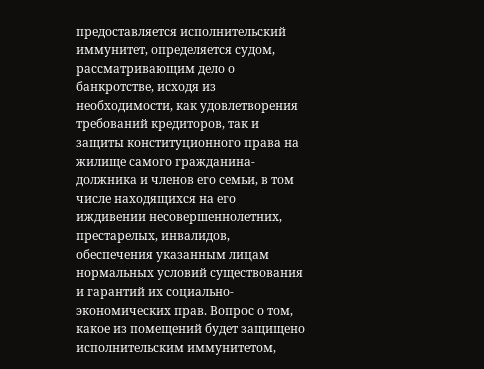предоставляется исполнительский иммунитет, определяется судом, рассматривающим дело о банкротстве, исходя из необходимости, как удовлетворения требований кредиторов, так и защиты конституционного права на жилище самого гражданина-должника и членов его семьи, в том числе находящихся на его иждивении несовершеннолетних, престарелых, инвалидов, обеспечения указанным лицам нормальных условий существования и гарантий их социально-экономических прав. Вопрос о том, какое из помещений будет защищено исполнительским иммунитетом,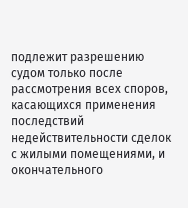подлежит разрешению судом только после рассмотрения всех споров, касающихся применения последствий недействительности сделок с жилыми помещениями, и окончательного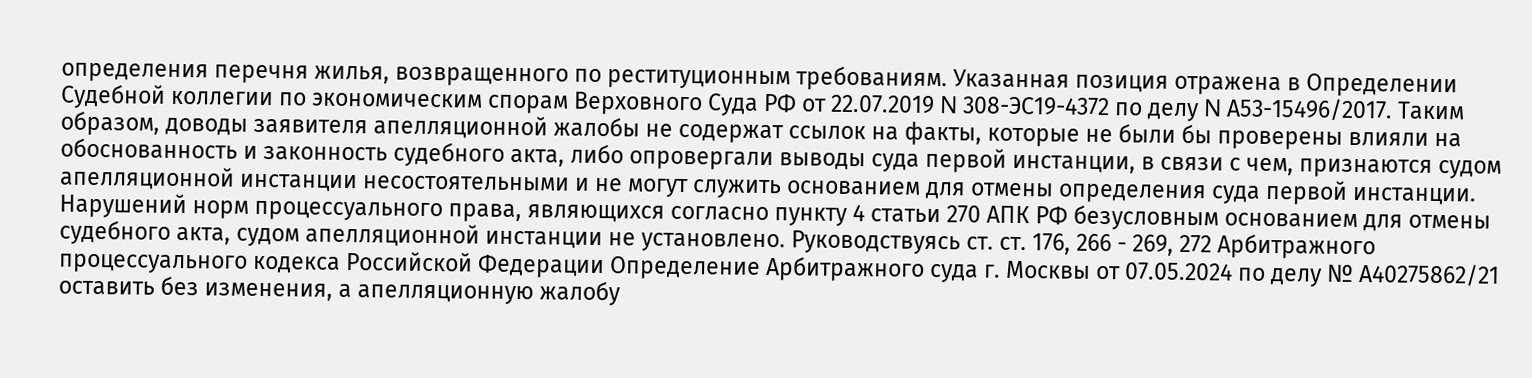определения перечня жилья, возвращенного по реституционным требованиям. Указанная позиция отражена в Определении Судебной коллегии по экономическим спорам Верховного Суда РФ от 22.07.2019 N 308-ЭС19-4372 по делу N А53-15496/2017. Таким образом, доводы заявителя апелляционной жалобы не содержат ссылок на факты, которые не были бы проверены влияли на обоснованность и законность судебного акта, либо опровергали выводы суда первой инстанции, в связи с чем, признаются судом апелляционной инстанции несостоятельными и не могут служить основанием для отмены определения суда первой инстанции. Нарушений норм процессуального права, являющихся согласно пункту 4 статьи 270 АПК РФ безусловным основанием для отмены судебного акта, судом апелляционной инстанции не установлено. Руководствуясь ст. ст. 176, 266 - 269, 272 Арбитражного процессуального кодекса Российской Федерации Определение Арбитражного суда г. Москвы от 07.05.2024 по делу № А40275862/21 оставить без изменения, а апелляционную жалобу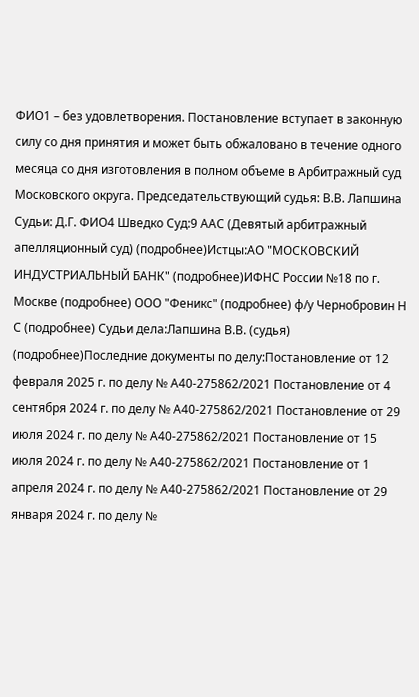ФИО1 – без удовлетворения. Постановление вступает в законную силу со дня принятия и может быть обжаловано в течение одного месяца со дня изготовления в полном объеме в Арбитражный суд Московского округа. Председательствующий судья: В.В. Лапшина Судьи: Д.Г. ФИО4 Шведко Суд:9 ААС (Девятый арбитражный апелляционный суд) (подробнее)Истцы:АО "МОСКОВСКИЙ ИНДУСТРИАЛЬНЫЙ БАНК" (подробнее)ИФНС России №18 по г. Москве (подробнее) ООО "Феникс" (подробнее) ф/у Чернобровин Н С (подробнее) Судьи дела:Лапшина В.В. (судья) (подробнее)Последние документы по делу:Постановление от 12 февраля 2025 г. по делу № А40-275862/2021 Постановление от 4 сентября 2024 г. по делу № А40-275862/2021 Постановление от 29 июля 2024 г. по делу № А40-275862/2021 Постановление от 15 июля 2024 г. по делу № А40-275862/2021 Постановление от 1 апреля 2024 г. по делу № А40-275862/2021 Постановление от 29 января 2024 г. по делу №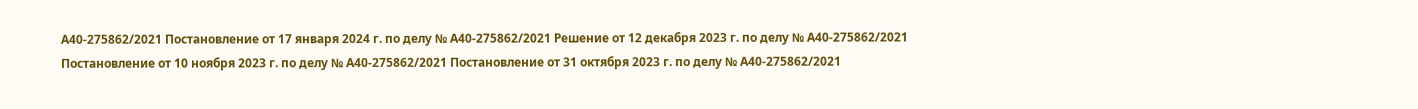А40-275862/2021 Постановление от 17 января 2024 г. по делу № А40-275862/2021 Решение от 12 декабря 2023 г. по делу № А40-275862/2021 Постановление от 10 ноября 2023 г. по делу № А40-275862/2021 Постановление от 31 октября 2023 г. по делу № А40-275862/2021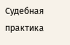Судебная практика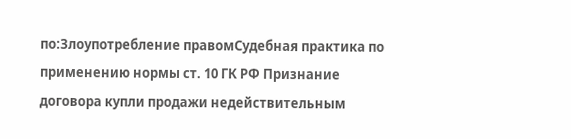по:Злоупотребление правомСудебная практика по применению нормы ст. 10 ГК РФ Признание договора купли продажи недействительным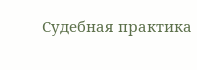Судебная практика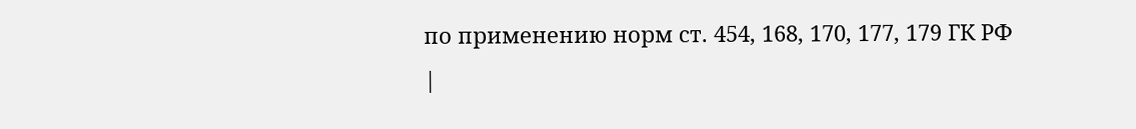по применению норм ст. 454, 168, 170, 177, 179 ГК РФ
|